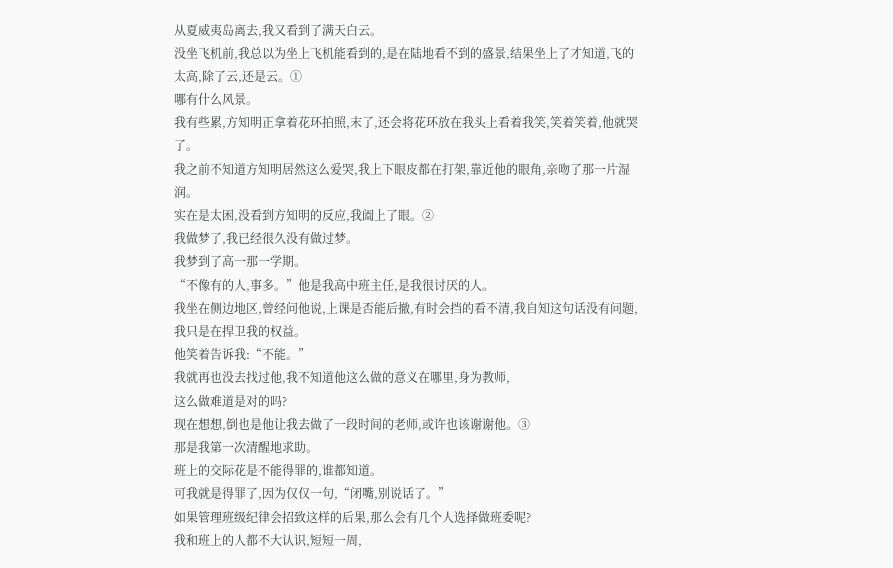从夏威夷岛离去,我又看到了满天白云。
没坐飞机前,我总以为坐上飞机能看到的,是在陆地看不到的盛景,结果坐上了才知道,飞的太高,除了云,还是云。①
哪有什么风景。
我有些累,方知明正拿着花环拍照,末了,还会将花环放在我头上看着我笑,笑着笑着,他就哭了。
我之前不知道方知明居然这么爱哭,我上下眼皮都在打架,靠近他的眼角,亲吻了那一片湿润。
实在是太困,没看到方知明的反应,我阖上了眼。②
我做梦了,我已经很久没有做过梦。
我梦到了高一那一学期。
“不像有的人,事多。”他是我高中班主任,是我很讨厌的人。
我坐在侧边地区,曾经问他说,上课是否能后撤,有时会挡的看不清,我自知这句话没有问题,我只是在捍卫我的权益。
他笑着告诉我:“不能。”
我就再也没去找过他,我不知道他这么做的意义在哪里,身为教师,
这么做难道是对的吗?
现在想想,倒也是他让我去做了一段时间的老师,或许也该谢谢他。③
那是我第一次清醒地求助。
班上的交际花是不能得罪的,谁都知道。
可我就是得罪了,因为仅仅一句,“闭嘴,别说话了。”
如果管理班级纪律会招致这样的后果,那么会有几个人选择做班委呢?
我和班上的人都不大认识,短短一周,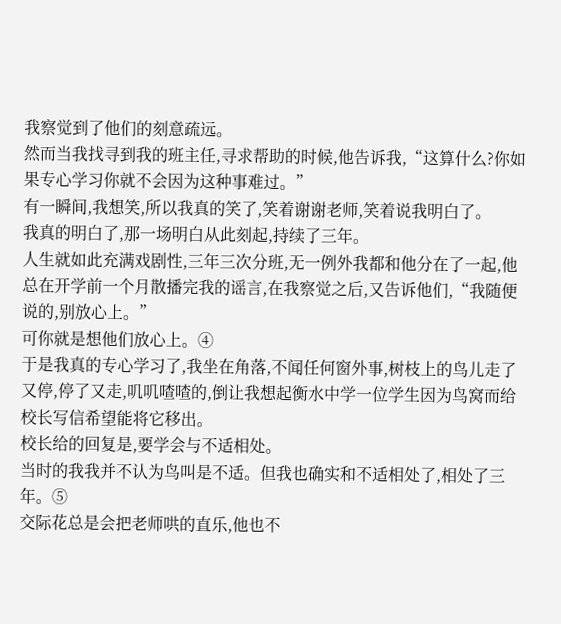我察觉到了他们的刻意疏远。
然而当我找寻到我的班主任,寻求帮助的时候,他告诉我,“这算什么?你如果专心学习你就不会因为这种事难过。”
有一瞬间,我想笑,所以我真的笑了,笑着谢谢老师,笑着说我明白了。
我真的明白了,那一场明白从此刻起,持续了三年。
人生就如此充满戏剧性,三年三次分班,无一例外我都和他分在了一起,他总在开学前一个月散播完我的谣言,在我察觉之后,又告诉他们,“我随便说的,别放心上。”
可你就是想他们放心上。④
于是我真的专心学习了,我坐在角落,不闻任何窗外事,树枝上的鸟儿走了又停,停了又走,叽叽喳喳的,倒让我想起衡水中学一位学生因为鸟窝而给校长写信希望能将它移出。
校长给的回复是,要学会与不适相处。
当时的我我并不认为鸟叫是不适。但我也确实和不适相处了,相处了三年。⑤
交际花总是会把老师哄的直乐,他也不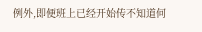例外,即便班上已经开始传不知道何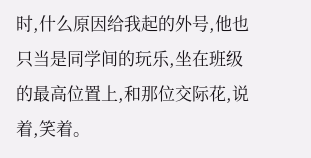时,什么原因给我起的外号,他也只当是同学间的玩乐,坐在班级的最高位置上,和那位交际花,说着,笑着。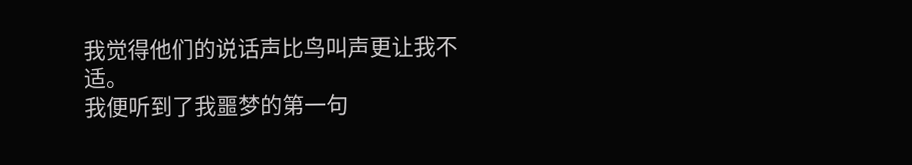我觉得他们的说话声比鸟叫声更让我不适。
我便听到了我噩梦的第一句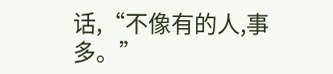话,“不像有的人,事多。”